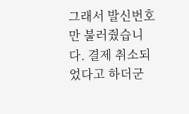그래서 발신번호만 불러줬습니다. 결제 취소되었다고 하더군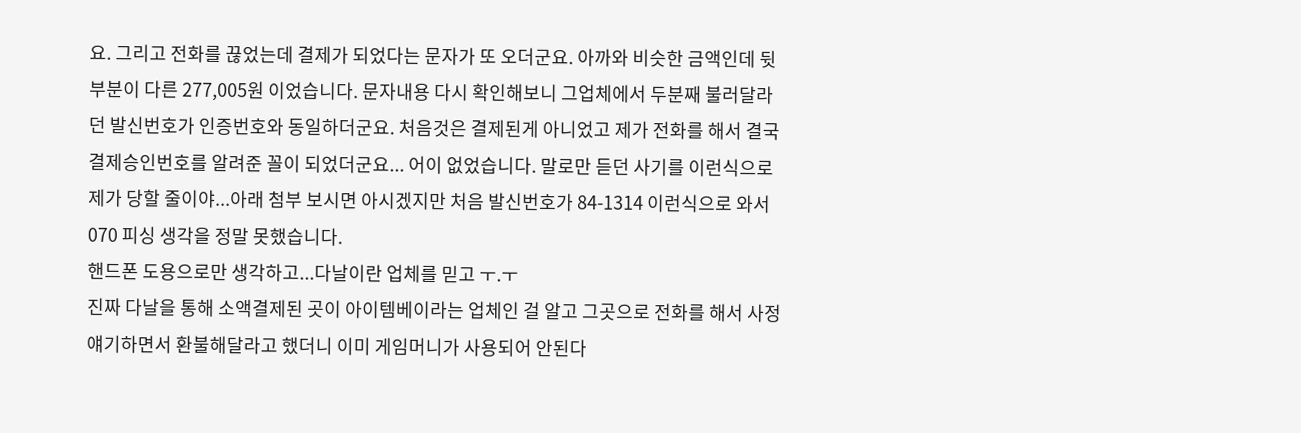요. 그리고 전화를 끊었는데 결제가 되었다는 문자가 또 오더군요. 아까와 비슷한 금액인데 뒷부분이 다른 277,005원 이었습니다. 문자내용 다시 확인해보니 그업체에서 두분째 불러달라던 발신번호가 인증번호와 동일하더군요. 처음것은 결제된게 아니었고 제가 전화를 해서 결국 결제승인번호를 알려준 꼴이 되었더군요... 어이 없었습니다. 말로만 듣던 사기를 이런식으로 제가 당할 줄이야...아래 첨부 보시면 아시겠지만 처음 발신번호가 84-1314 이런식으로 와서 070 피싱 생각을 정말 못했습니다.
핸드폰 도용으로만 생각하고...다날이란 업체를 믿고 ㅜ.ㅜ
진짜 다날을 통해 소액결제된 곳이 아이템베이라는 업체인 걸 알고 그곳으로 전화를 해서 사정얘기하면서 환불해달라고 했더니 이미 게임머니가 사용되어 안된다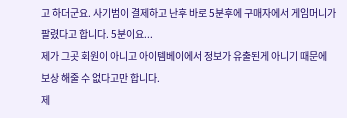고 하더군요. 사기범이 결제하고 난후 바로 5분후에 구매자에서 게임머니가 팔렸다고 합니다. 5분이요...
제가 그곳 회원이 아니고 아이템베이에서 정보가 유출된게 아니기 때문에 보상 해줄 수 없다고만 합니다.
제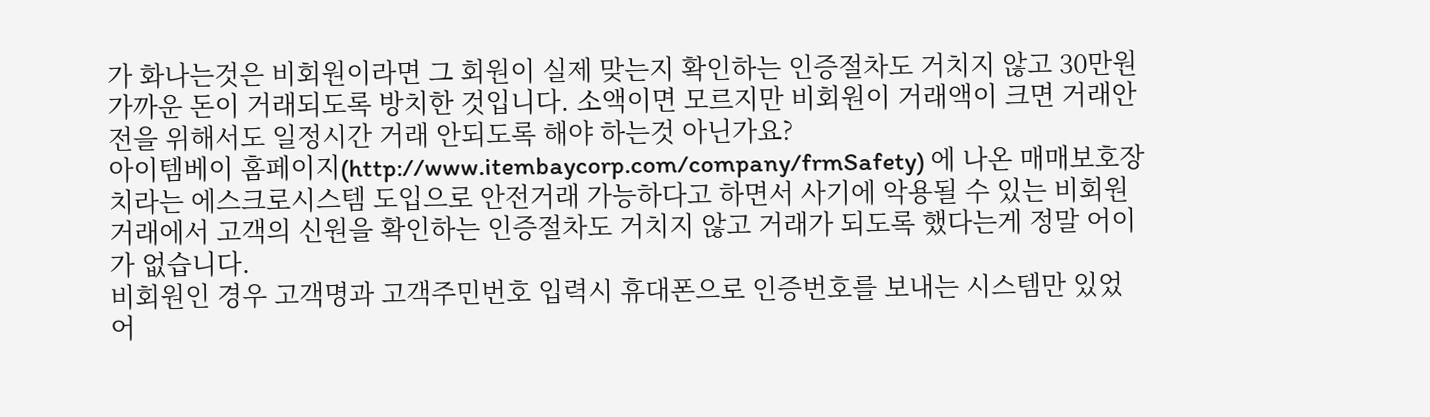가 화나는것은 비회원이라면 그 회원이 실제 맞는지 확인하는 인증절차도 거치지 않고 30만원 가까운 돈이 거래되도록 방치한 것입니다. 소액이면 모르지만 비회원이 거래액이 크면 거래안전을 위해서도 일정시간 거래 안되도록 해야 하는것 아닌가요?
아이템베이 홈페이지(http://www.itembaycorp.com/company/frmSafety) 에 나온 매매보호장치라는 에스크로시스템 도입으로 안전거래 가능하다고 하면서 사기에 악용될 수 있는 비회원거래에서 고객의 신원을 확인하는 인증절차도 거치지 않고 거래가 되도록 했다는게 정말 어이가 없습니다.
비회원인 경우 고객명과 고객주민번호 입력시 휴대폰으로 인증번호를 보내는 시스템만 있었어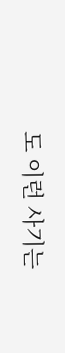도 이런 사기는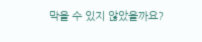막을 수 있지 않았을까요?